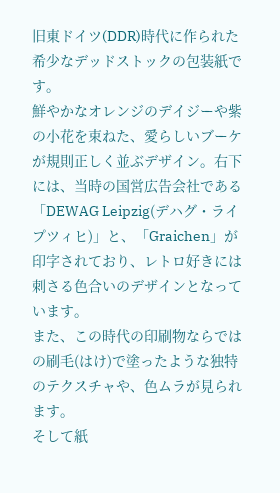旧東ドイツ(DDR)時代に作られた希少なデッドストックの包装紙です。
鮮やかなオレンジのデイジーや紫の小花を束ねた、愛らしいブーケが規則正しく並ぶデザイン。右下には、当時の国営広告会社である「DEWAG Leipzig(デハグ・ライプツィヒ)」と、「Graichen」が印字されており、レトロ好きには刺さる色合いのデザインとなっています。
また、この時代の印刷物ならではの刷毛(はけ)で塗ったような独特のテクスチャや、色ムラが見られます。
そして紙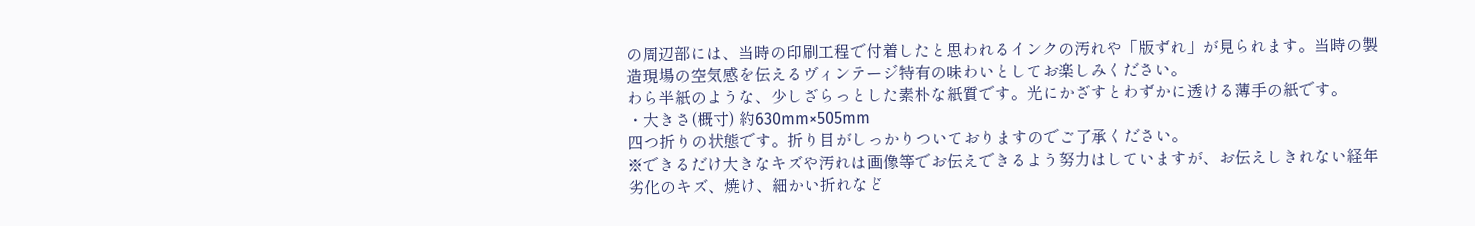の周辺部には、当時の印刷工程で付着したと思われるインクの汚れや「版ずれ」が見られます。当時の製造現場の空気感を伝えるヴィンテージ特有の味わいとしてお楽しみください。
わら半紙のような、少しざらっとした素朴な紙質です。光にかざすとわずかに透ける薄手の紙です。
・大きさ(概寸) 約630mm×505mm
四つ折りの状態です。折り目がしっかりついておりますのでご了承ください。
※できるだけ大きなキズや汚れは画像等でお伝えできるよう努力はしていますが、お伝えしきれない経年劣化のキズ、焼け、細かい折れなど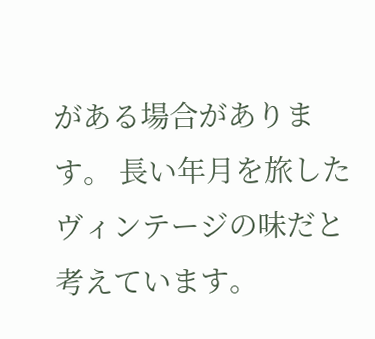がある場合があります。 長い年月を旅したヴィンテージの味だと考えています。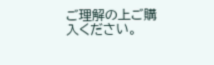ご理解の上ご購入ください。